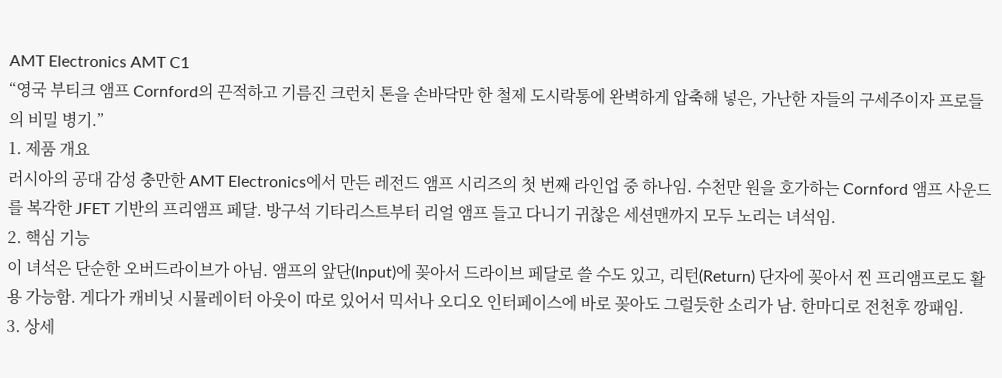AMT Electronics AMT C1
“영국 부티크 앰프 Cornford의 끈적하고 기름진 크런치 톤을 손바닥만 한 철제 도시락통에 완벽하게 압축해 넣은, 가난한 자들의 구세주이자 프로들의 비밀 병기.”
1. 제품 개요
러시아의 공대 감성 충만한 AMT Electronics에서 만든 레전드 앰프 시리즈의 첫 번째 라인업 중 하나임. 수천만 원을 호가하는 Cornford 앰프 사운드를 복각한 JFET 기반의 프리앰프 페달. 방구석 기타리스트부터 리얼 앰프 들고 다니기 귀찮은 세션맨까지 모두 노리는 녀석임.
2. 핵심 기능
이 녀석은 단순한 오버드라이브가 아님. 앰프의 앞단(Input)에 꽂아서 드라이브 페달로 쓸 수도 있고, 리턴(Return) 단자에 꽂아서 찐 프리앰프로도 활용 가능함. 게다가 캐비닛 시뮬레이터 아웃이 따로 있어서 믹서나 오디오 인터페이스에 바로 꽂아도 그럴듯한 소리가 남. 한마디로 전천후 깡패임.
3. 상세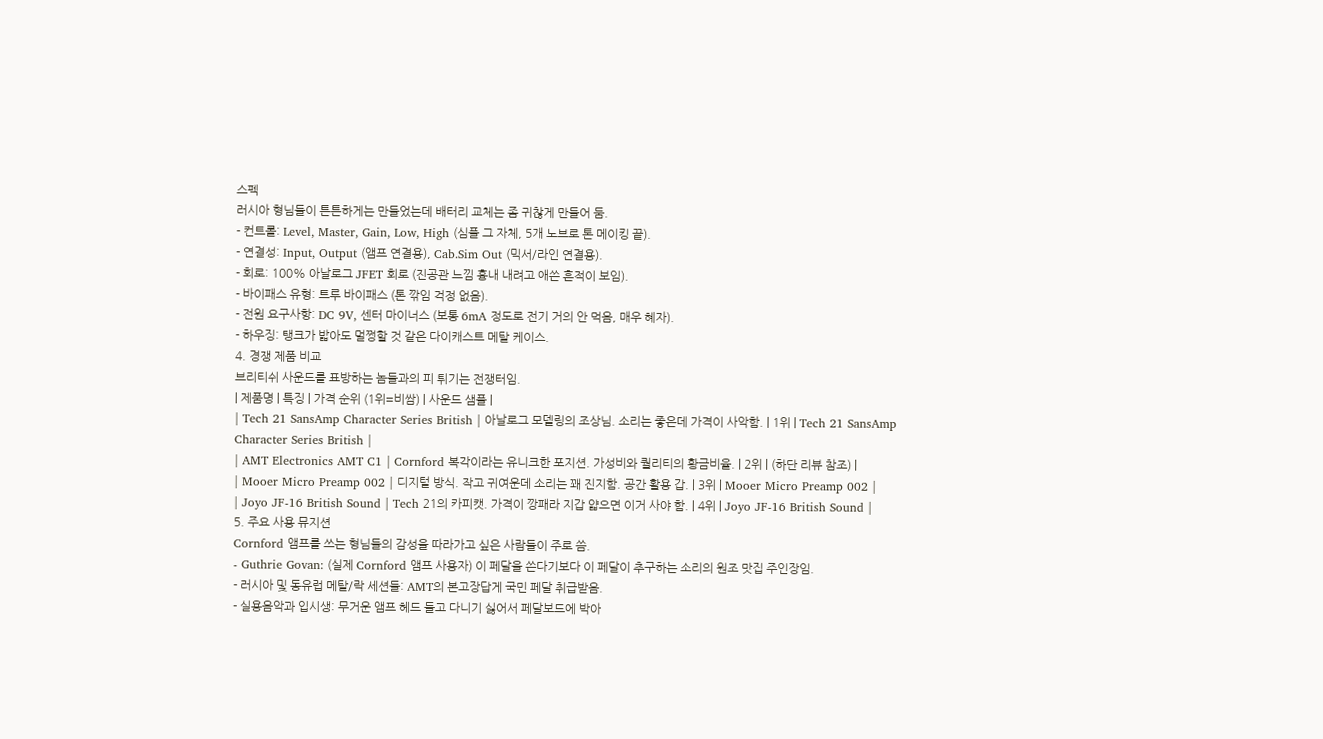스펙
러시아 형님들이 튼튼하게는 만들었는데 배터리 교체는 좀 귀찮게 만들어 둠.
- 컨트롤: Level, Master, Gain, Low, High (심플 그 자체, 5개 노브로 톤 메이킹 끝).
- 연결성: Input, Output (앰프 연결용), Cab.Sim Out (믹서/라인 연결용).
- 회로: 100% 아날로그 JFET 회로 (진공관 느낌 흉내 내려고 애쓴 흔적이 보임).
- 바이패스 유형: 트루 바이패스 (톤 깎임 걱정 없음).
- 전원 요구사항: DC 9V, 센터 마이너스 (보통 6mA 정도로 전기 거의 안 먹음, 매우 혜자).
- 하우징: 탱크가 밟아도 멀쩡할 것 같은 다이캐스트 메탈 케이스.
4. 경쟁 제품 비교
브리티쉬 사운드를 표방하는 놈들과의 피 튀기는 전쟁터임.
| 제품명 | 특징 | 가격 순위 (1위=비쌈) | 사운드 샘플 |
| Tech 21 SansAmp Character Series British | 아날로그 모델링의 조상님. 소리는 좋은데 가격이 사악함. | 1위 | Tech 21 SansAmp Character Series British |
| AMT Electronics AMT C1 | Cornford 복각이라는 유니크한 포지션. 가성비와 퀄리티의 황금비율. | 2위 | (하단 리뷰 참조) |
| Mooer Micro Preamp 002 | 디지털 방식. 작고 귀여운데 소리는 꽤 진지함. 공간 활용 갑. | 3위 | Mooer Micro Preamp 002 |
| Joyo JF-16 British Sound | Tech 21의 카피캣. 가격이 깡패라 지갑 얇으면 이거 사야 함. | 4위 | Joyo JF-16 British Sound |
5. 주요 사용 뮤지션
Cornford 앰프를 쓰는 형님들의 감성을 따라가고 싶은 사람들이 주로 씀.
- Guthrie Govan: (실제 Cornford 앰프 사용자) 이 페달을 쓴다기보다 이 페달이 추구하는 소리의 원조 맛집 주인장임.
- 러시아 및 동유럽 메탈/락 세션들: AMT의 본고장답게 국민 페달 취급받음.
- 실용음악과 입시생: 무거운 앰프 헤드 들고 다니기 싫어서 페달보드에 박아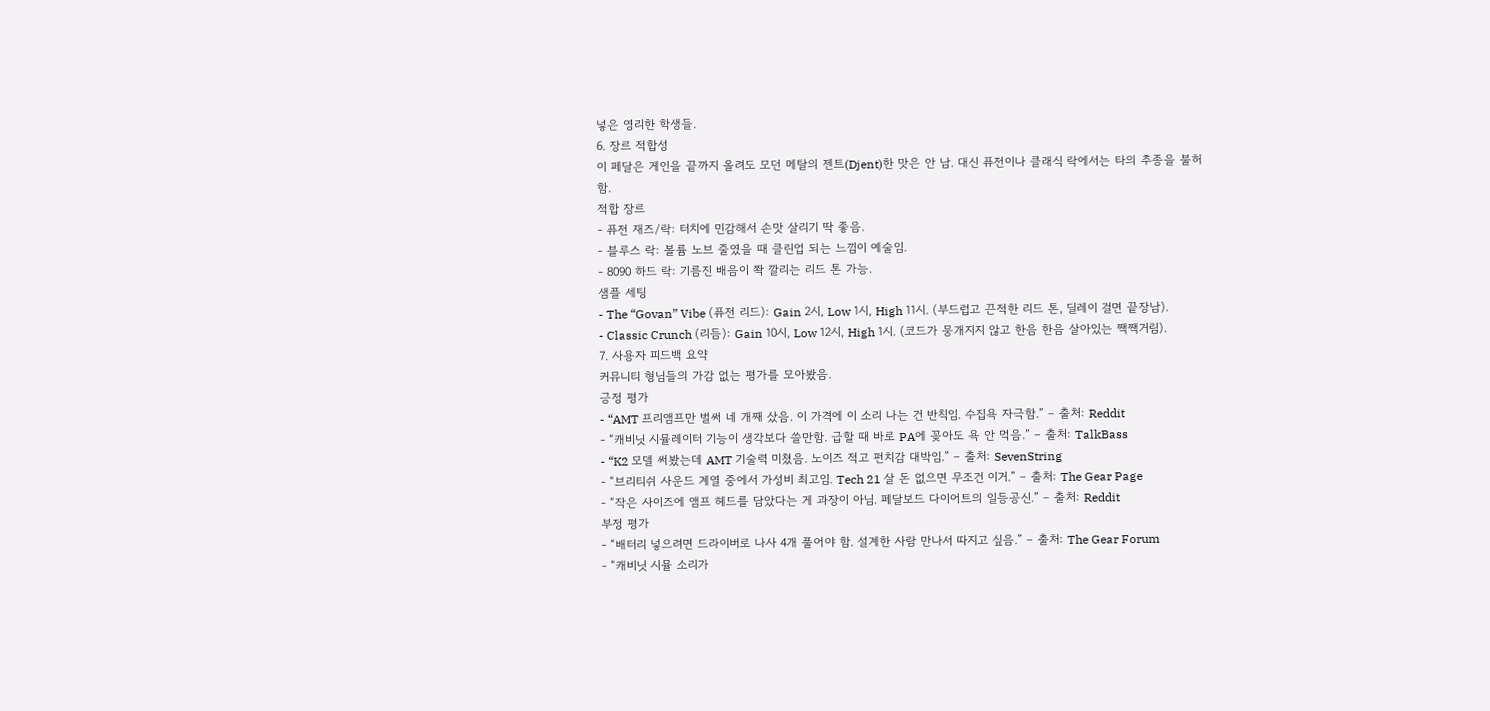넣은 영리한 학생들.
6. 장르 적합성
이 페달은 게인을 끝까지 올려도 모던 메탈의 젠트(Djent)한 맛은 안 남. 대신 퓨전이나 클래식 락에서는 타의 추종을 불허함.
적합 장르
- 퓨전 재즈/락: 터치에 민감해서 손맛 살리기 딱 좋음.
- 블루스 락: 볼륨 노브 줄였을 때 클린업 되는 느낌이 예술임.
- 8090 하드 락: 기름진 배음이 쫙 깔리는 리드 톤 가능.
샘플 세팅
- The “Govan” Vibe (퓨전 리드): Gain 2시, Low 1시, High 11시. (부드럽고 끈적한 리드 톤, 딜레이 걸면 끝장남).
- Classic Crunch (리듬): Gain 10시, Low 12시, High 1시. (코드가 뭉개지지 않고 한음 한음 살아있는 짹짹거림).
7. 사용자 피드백 요약
커뮤니티 형님들의 가감 없는 평가를 모아봤음.
긍정 평가
- “AMT 프리앰프만 벌써 네 개째 샀음. 이 가격에 이 소리 나는 건 반칙임. 수집욕 자극함.” – 출처: Reddit
- “캐비닛 시뮬레이터 기능이 생각보다 쓸만함. 급할 때 바로 PA에 꽂아도 욕 안 먹음.” – 출처: TalkBass
- “K2 모델 써봤는데 AMT 기술력 미쳤음. 노이즈 적고 펀치감 대박임.” – 출처: SevenString
- “브리티쉬 사운드 계열 중에서 가성비 최고임. Tech 21 살 돈 없으면 무조건 이거.” – 출처: The Gear Page
- “작은 사이즈에 앰프 헤드를 담았다는 게 과장이 아님. 페달보드 다이어트의 일등공신.” – 출처: Reddit
부정 평가
- “배터리 넣으려면 드라이버로 나사 4개 풀어야 함. 설계한 사람 만나서 따지고 싶음.” – 출처: The Gear Forum
- “캐비닛 시뮬 소리가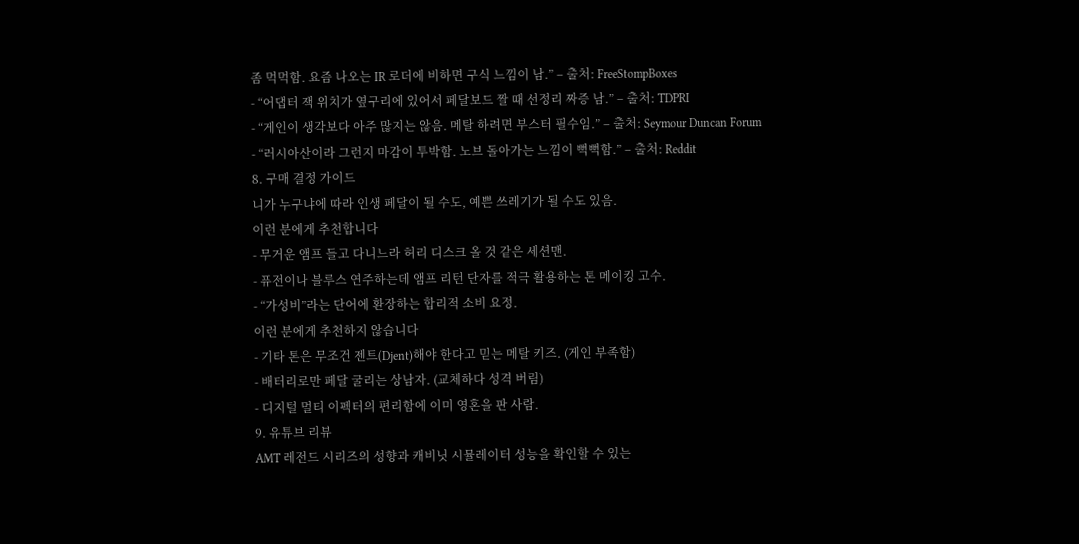좀 먹먹함. 요즘 나오는 IR 로더에 비하면 구식 느낌이 남.” – 출처: FreeStompBoxes
- “어댑터 잭 위치가 옆구리에 있어서 페달보드 짤 때 선정리 짜증 남.” – 출처: TDPRI
- “게인이 생각보다 아주 많지는 않음. 메탈 하려면 부스터 필수임.” – 출처: Seymour Duncan Forum
- “러시아산이라 그런지 마감이 투박함. 노브 돌아가는 느낌이 뻑뻑함.” – 출처: Reddit
8. 구매 결정 가이드
니가 누구냐에 따라 인생 페달이 될 수도, 예쁜 쓰레기가 될 수도 있음.
이런 분에게 추천합니다
- 무거운 앰프 들고 다니느라 허리 디스크 올 것 같은 세션맨.
- 퓨전이나 블루스 연주하는데 앰프 리턴 단자를 적극 활용하는 톤 메이킹 고수.
- “가성비”라는 단어에 환장하는 합리적 소비 요정.
이런 분에게 추천하지 않습니다
- 기타 톤은 무조건 젠트(Djent)해야 한다고 믿는 메탈 키즈. (게인 부족함)
- 배터리로만 페달 굴리는 상남자. (교체하다 성격 버림)
- 디지털 멀티 이펙터의 편리함에 이미 영혼을 판 사람.
9. 유튜브 리뷰
AMT 레전드 시리즈의 성향과 캐비닛 시뮬레이터 성능을 확인할 수 있는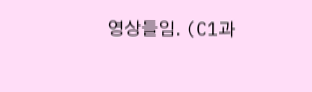영상들임. (C1과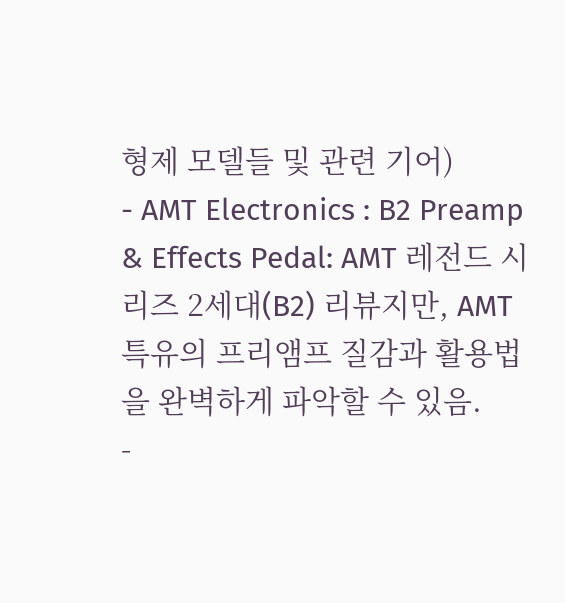형제 모델들 및 관련 기어)
- AMT Electronics : B2 Preamp & Effects Pedal: AMT 레전드 시리즈 2세대(B2) 리뷰지만, AMT 특유의 프리앰프 질감과 활용법을 완벽하게 파악할 수 있음.
-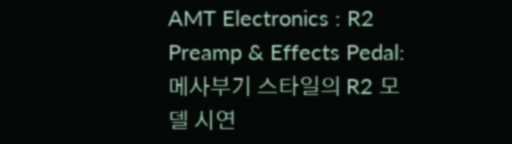AMT Electronics : R2 Preamp & Effects Pedal: 메사부기 스타일의 R2 모델 시연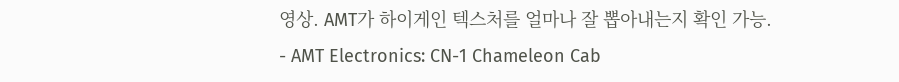영상. AMT가 하이게인 텍스처를 얼마나 잘 뽑아내는지 확인 가능.
- AMT Electronics: CN-1 Chameleon Cab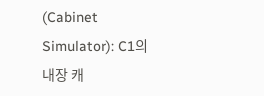(Cabinet Simulator): C1의 내장 캐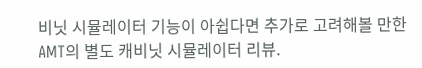비닛 시뮬레이터 기능이 아쉽다면 추가로 고려해볼 만한 AMT의 별도 캐비닛 시뮬레이터 리뷰.